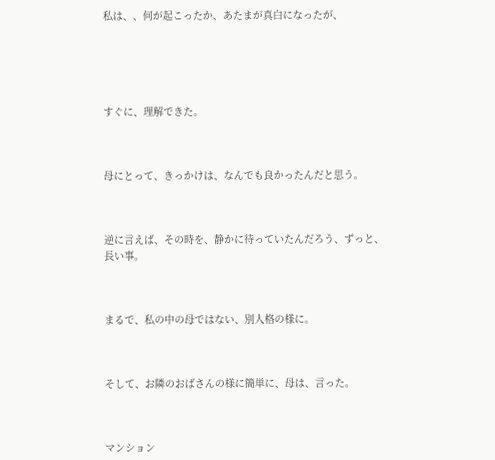私は、、何が起こったか、あたまが真白になったが、





すぐに、理解できた。



母にとって、きっかけは、なんでも良かったんだと思う。



逆に言えば、その時を、静かに待っていたんだろう、ずっと、長い事。



まるで、私の中の母ではない、別人格の様に。



そして、お隣のおばさんの様に簡単に、母は、言った。



マンション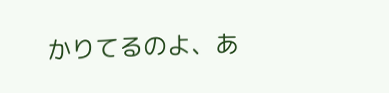かりてるのよ、あ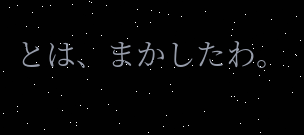とは、まかしたわ。